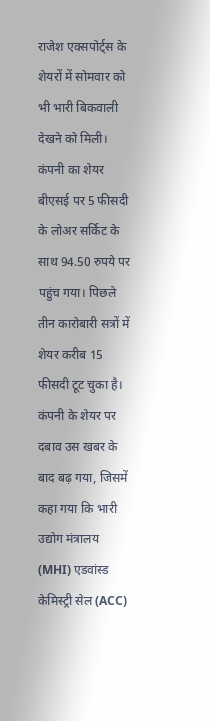राजेश एक्सपोर्ट्स के शेयरों में सोमवार को भी भारी बिकवाली देखने को मिली। कंपनी का शेयर बीएसई पर 5 फीसदी के लोअर सर्किट के साथ 94.50 रुपये पर पहुंच गया। पिछले तीन कारोबारी सत्रों में शेयर करीब 15 फीसदी टूट चुका है। कंपनी के शेयर पर दबाव उस खबर के बाद बढ़ गया, जिसमें कहा गया कि भारी उद्योग मंत्रालय (MHI) एडवांस्ड केमिस्ट्री सेल (ACC)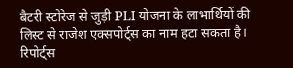बैटरी स्टोरेज से जुड़ी PLI योजना के लाभार्थियों की लिस्ट से राजेश एक्सपोर्ट्स का नाम हटा सकता है।
रिपोर्ट्स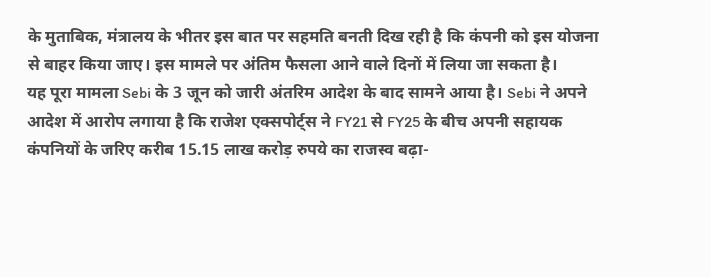के मुताबिक, मंत्रालय के भीतर इस बात पर सहमति बनती दिख रही है कि कंपनी को इस योजना से बाहर किया जाए। इस मामले पर अंतिम फैसला आने वाले दिनों में लिया जा सकता है।
यह पूरा मामला Sebi के 3 जून को जारी अंतरिम आदेश के बाद सामने आया है। Sebi ने अपने आदेश में आरोप लगाया है कि राजेश एक्सपोर्ट्स ने FY21 से FY25 के बीच अपनी सहायक कंपनियों के जरिए करीब 15.15 लाख करोड़ रुपये का राजस्व बढ़ा-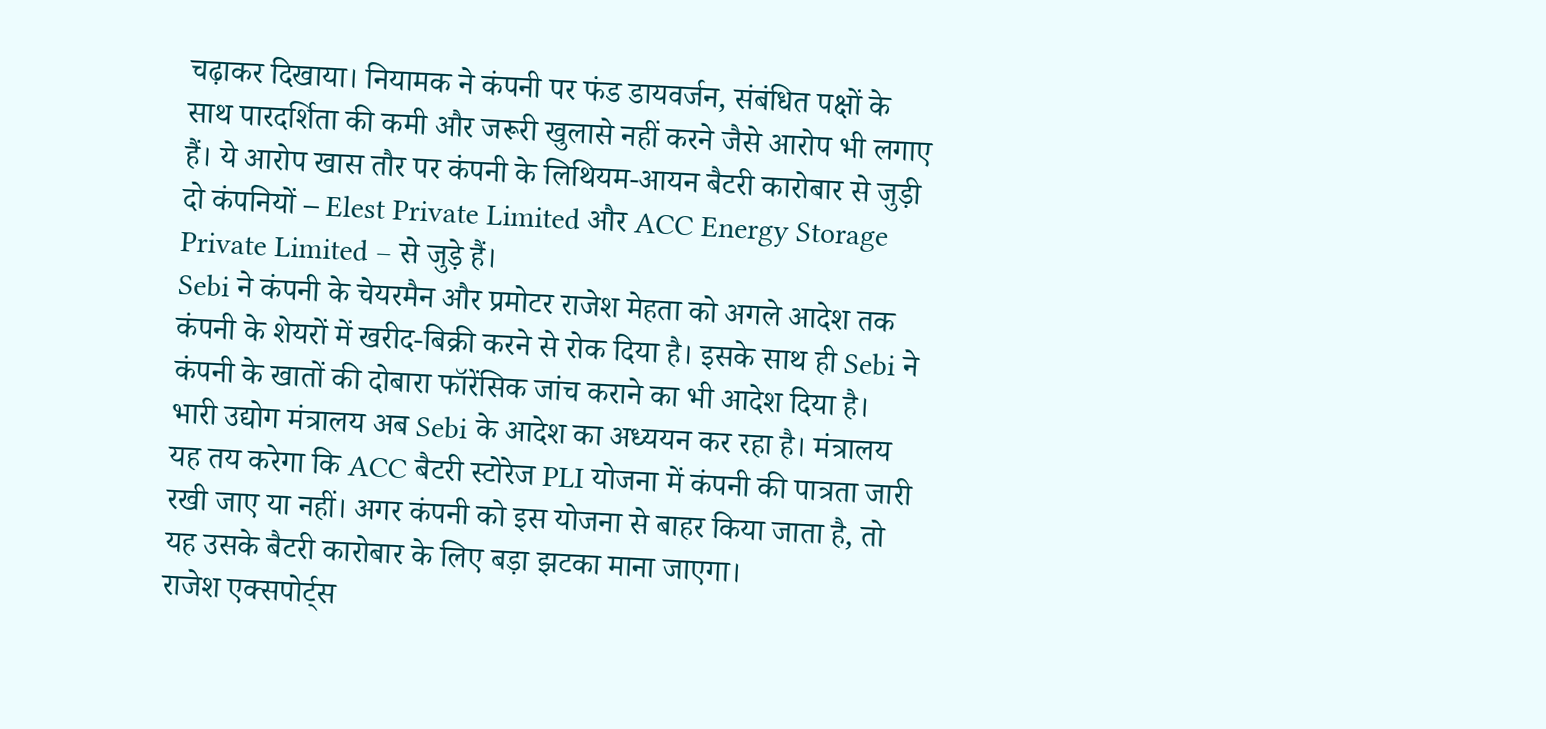चढ़ाकर दिखाया। नियामक ने कंपनी पर फंड डायवर्जन, संबंधित पक्षों के साथ पारदर्शिता की कमी और जरूरी खुलासे नहीं करने जैसे आरोप भी लगाए हैं। ये आरोप खास तौर पर कंपनी के लिथियम-आयन बैटरी कारोबार से जुड़ी दो कंपनियों – Elest Private Limited और ACC Energy Storage Private Limited – से जुड़े हैं।
Sebi ने कंपनी के चेयरमैन और प्रमोटर राजेश मेहता को अगले आदेश तक कंपनी के शेयरों में खरीद-बिक्री करने से रोक दिया है। इसके साथ ही Sebi ने कंपनी के खातों की दोबारा फॉरेंसिक जांच कराने का भी आदेश दिया है।
भारी उद्योग मंत्रालय अब Sebi के आदेश का अध्ययन कर रहा है। मंत्रालय यह तय करेगा कि ACC बैटरी स्टोरेज PLI योजना में कंपनी की पात्रता जारी रखी जाए या नहीं। अगर कंपनी को इस योजना से बाहर किया जाता है, तो यह उसके बैटरी कारोबार के लिए बड़ा झटका माना जाएगा।
राजेश एक्सपोर्ट्स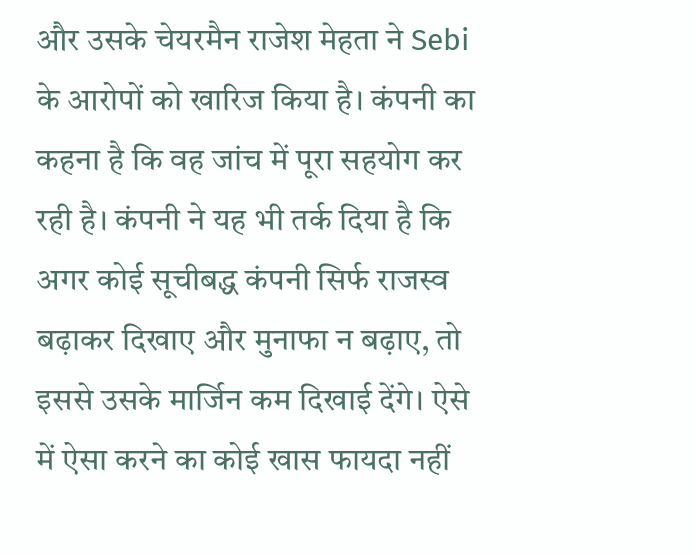और उसके चेयरमैन राजेश मेहता ने Sebi के आरोपों को खारिज किया है। कंपनी का कहना है कि वह जांच में पूरा सहयोग कर रही है। कंपनी ने यह भी तर्क दिया है कि अगर कोई सूचीबद्ध कंपनी सिर्फ राजस्व बढ़ाकर दिखाए और मुनाफा न बढ़ाए, तो इससे उसके मार्जिन कम दिखाई देंगे। ऐसे में ऐसा करने का कोई खास फायदा नहीं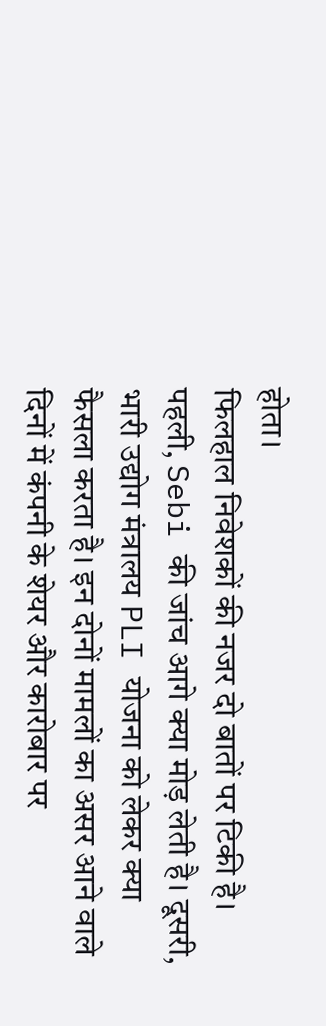होता।
फिलहाल निवेशकों की नजर दो बातों पर टिकी है। पहली, Sebi की जांच आगे क्या मोड़ लेती है। दूसरी, भारी उद्योग मंत्रालय PLI योजना को लेकर क्या फैसला करता है। इन दोनों मामलों का असर आने वाले दिनों में कंपनी के शेयर और कारोबार पर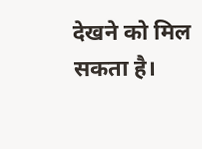देखने को मिल सकता है।